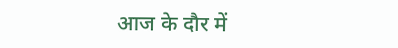आज के दौर में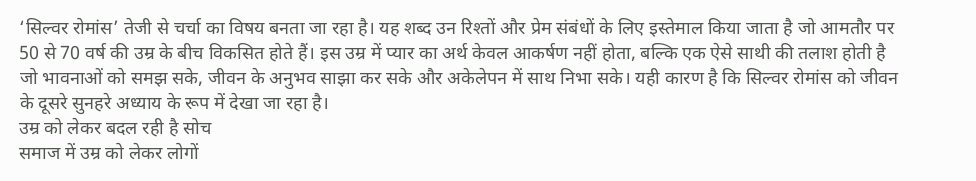‘सिल्वर रोमांस’ तेजी से चर्चा का विषय बनता जा रहा है। यह शब्द उन रिश्तों और प्रेम संबंधों के लिए इस्तेमाल किया जाता है जो आमतौर पर 50 से 70 वर्ष की उम्र के बीच विकसित होते हैं। इस उम्र में प्यार का अर्थ केवल आकर्षण नहीं होता, बल्कि एक ऐसे साथी की तलाश होती है जो भावनाओं को समझ सके, जीवन के अनुभव साझा कर सके और अकेलेपन में साथ निभा सके। यही कारण है कि सिल्वर रोमांस को जीवन के दूसरे सुनहरे अध्याय के रूप में देखा जा रहा है।
उम्र को लेकर बदल रही है सोच
समाज में उम्र को लेकर लोगों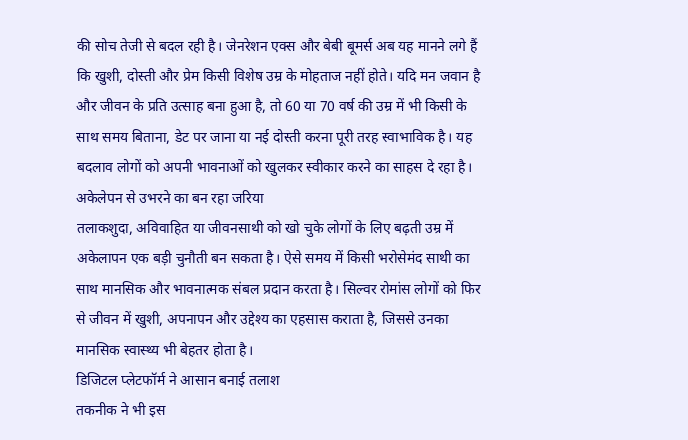की सोच तेजी से बदल रही है। जेनरेशन एक्स और बेबी बूमर्स अब यह मानने लगे हैं कि खुशी, दोस्ती और प्रेम किसी विशेष उम्र के मोहताज नहीं होते। यदि मन जवान है और जीवन के प्रति उत्साह बना हुआ है, तो 60 या 70 वर्ष की उम्र में भी किसी के साथ समय बिताना, डेट पर जाना या नई दोस्ती करना पूरी तरह स्वाभाविक है। यह बदलाव लोगों को अपनी भावनाओं को खुलकर स्वीकार करने का साहस दे रहा है।
अकेलेपन से उभरने का बन रहा जरिया
तलाकशुदा, अविवाहित या जीवनसाथी को खो चुके लोगों के लिए बढ़ती उम्र में अकेलापन एक बड़ी चुनौती बन सकता है। ऐसे समय में किसी भरोसेमंद साथी का साथ मानसिक और भावनात्मक संबल प्रदान करता है। सिल्वर रोमांस लोगों को फिर से जीवन में खुशी, अपनापन और उद्देश्य का एहसास कराता है, जिससे उनका मानसिक स्वास्थ्य भी बेहतर होता है।
डिजिटल प्लेटफॉर्म ने आसान बनाई तलाश
तकनीक ने भी इस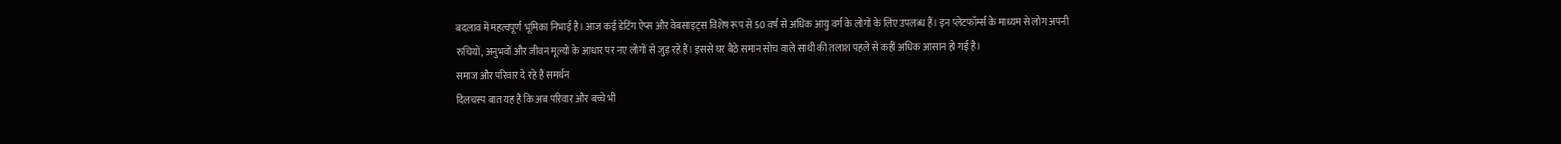बदलाव में महत्वपूर्ण भूमिका निभाई है। आज कई डेटिंग ऐप्स और वेबसाइट्स विशेष रूप से 50 वर्ष से अधिक आयु वर्ग के लोगों के लिए उपलब्ध हैं। इन प्लेटफॉर्म्स के माध्यम से लोग अपनी रुचियों, अनुभवों और जीवन मूल्यों के आधार पर नए लोगों से जुड़ रहे हैं। इससे घर बैठे समान सोच वाले साथी की तलाश पहले से कहीं अधिक आसान हो गई है।
समाज और परिवार दे रहे हैं समर्थन
दिलचस्प बात यह है कि अब परिवार और बच्चे भी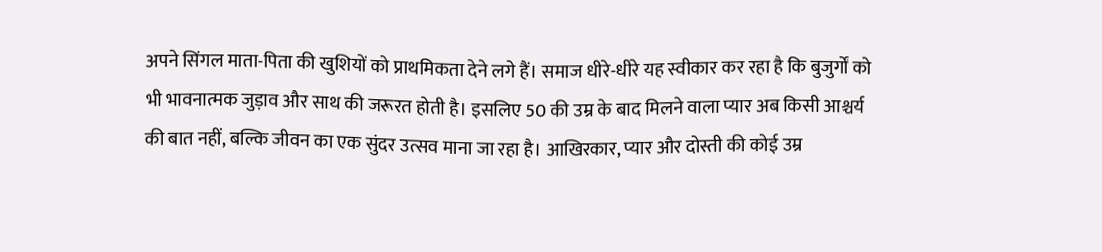अपने सिंगल माता-पिता की खुशियों को प्राथमिकता देने लगे हैं। समाज धीरे-धीरे यह स्वीकार कर रहा है कि बुजुर्गों को भी भावनात्मक जुड़ाव और साथ की जरूरत होती है। इसलिए 50 की उम्र के बाद मिलने वाला प्यार अब किसी आश्चर्य की बात नहीं, बल्कि जीवन का एक सुंदर उत्सव माना जा रहा है। आखिरकार, प्यार और दोस्ती की कोई उम्र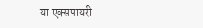या एक्सपायरी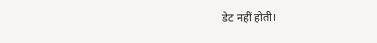डेट नहीं होती।